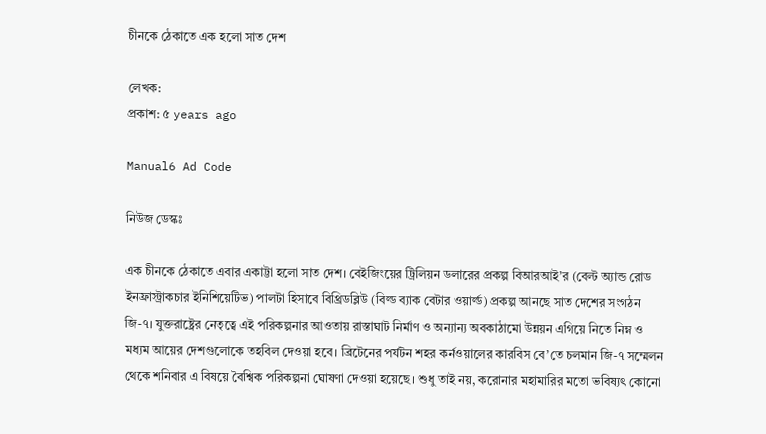চীনকে ঠেকাতে এক হলো সাত দেশ

লেখক:
প্রকাশ: ৫ years ago

Manual6 Ad Code

নিউজ ডেস্কঃ

এক চীনকে ঠেকাতে এবার একাট্টা হলো সাত দেশ। বেইজিংয়ের ট্রিলিয়ন ডলারের প্রকল্প বিআরআই’র (বেল্ট অ্যান্ড রোড ইনফ্রাস্ট্রাকচার ইনিশিয়েটিভ) পালটা হিসাবে বিথ্রিডব্লিউ (বিল্ড ব্যাক বেটার ওয়ার্ল্ড) প্রকল্প আনছে সাত দেশের সংগঠন জি-৭। যুক্তরাষ্ট্রের নেতৃত্বে এই পরিকল্পনার আওতায় রাস্তাঘাট নির্মাণ ও অন্যান্য অবকাঠামো উন্নয়ন এগিয়ে নিতে নিম্ন ও মধ্যম আয়ের দেশগুলোকে তহবিল দেওয়া হবে। ব্রিটেনের পর্যটন শহর কর্নওয়ালের কারবিস বে’তে চলমান জি-৭ সম্মেলন থেকে শনিবার এ বিষয়ে বৈশ্বিক পরিকল্পনা ঘোষণা দেওয়া হয়েছে। শুধু তাই নয়, করোনার মহামারির মতো ভবিষ্যৎ কোনো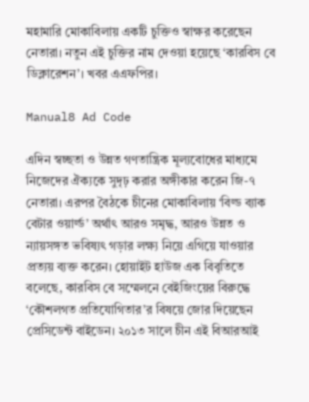মহামারি মোকাবিলায় একটি চুক্তিও স্বাক্ষর করেছেন নেতারা। নতুন এই চুক্তির নাম দেওয়া হয়েছে ‘কারবিস বে ডিক্লারেশন’। খবর এএফপির।

Manual8 Ad Code

এদিন স্বচ্ছতা ও উন্নত গণতান্ত্রিক মূল্যবোধের মাধ্যমে নিজেদের ঐক্যকে সুদৃঢ় করার অঙ্গীকার করেন জি-৭ নেতারা। এরপর বৈঠকে চীনের মোকাবিলায় ‘বিল্ড ব্যাক বেটার ওয়ার্ল্ড’ অর্থাৎ আরও সমৃদ্ধ, আরও উন্নত ও ন্যায়সঙ্গত ভবিষ্যৎ গড়ার লক্ষ্য নিয়ে এগিয়ে যাওয়ার প্রত্যয় ব্যক্ত করেন। হোয়াইট হাউজ এক বিবৃতিতে বলেছে, কারবিস বে সম্মেলনে বেইজিংয়ের বিরুদ্ধে ‘কৌশলগত প্রতিযোগিতার’র বিষয়ে জোর দিয়েছেন প্রেসিডেন্ট বাইডেন। ২০১৩ সালে চীন এই বিআরআই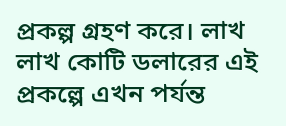প্রকল্প গ্রহণ করে। লাখ লাখ কোটি ডলারের এই প্রকল্পে এখন পর্যন্ত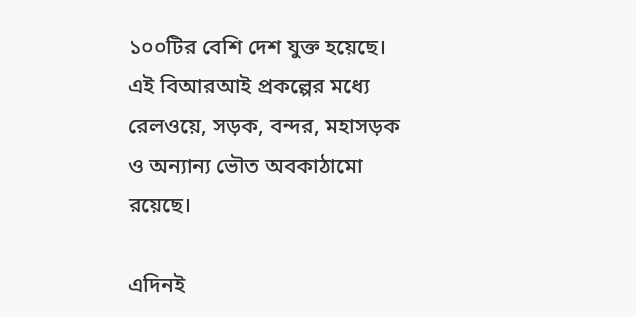১০০টির বেশি দেশ যুক্ত হয়েছে। এই বিআরআই প্রকল্পের মধ্যে রেলওয়ে, সড়ক, বন্দর, মহাসড়ক ও অন্যান্য ভৌত অবকাঠামো রয়েছে।

এদিনই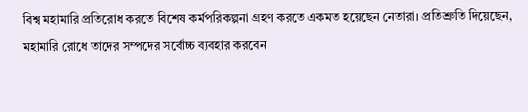বিশ্ব মহামারি প্রতিরোধ করতে বিশেষ কর্মপরিকল্পনা গ্রহণ করতে একমত হয়েছেন নেতারা। প্রতিশ্রুতি দিয়েছেন, মহামারি রোধে তাদের সম্পদের সর্বোচ্চ ব্যবহার করবেন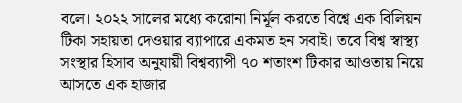বলে। ২০২২ সালের মধ্যে করোনা নির্মূল করতে বিশ্বে এক বিলিয়ন টিকা সহায়তা দেওয়ার ব্যাপারে একমত হন সবাই। তবে বিশ্ব স্বাস্থ্য সংস্থার হিসাব অনুযায়ী বিশ্বব্যাপী ৭০ শতাংশ টিকার আওতায় নিয়ে আসতে এক হাজার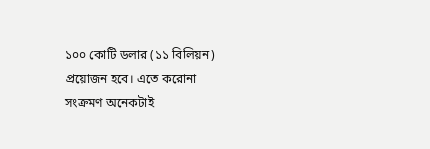১০০ কোটি ডলার (১১ বিলিয়ন) প্রয়োজন হবে। এতে করোনা সংক্রমণ অনেকটাই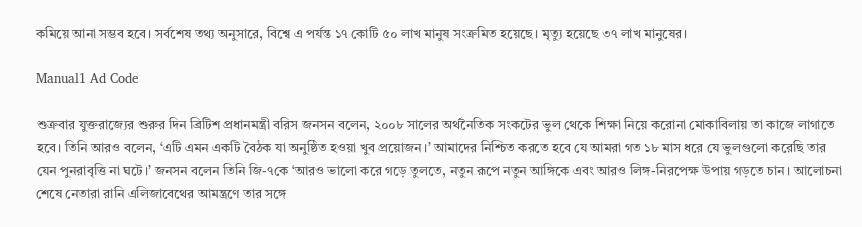কমিয়ে আনা সম্ভব হবে। সর্বশেষ তথ্য অনুসারে, বিশ্বে এ পর্যন্ত ১৭ কোটি ৫০ লাখ মানুষ সংক্রমিত হয়েছে। মৃত্যু হয়েছে ৩৭ লাখ মানুষের।

Manual1 Ad Code

শুক্রবার যুক্তরাজ্যের শুরুর দিন ব্রিটিশ প্রধানমন্ত্রী বরিস জনসন বলেন, ২০০৮ সালের অর্থনৈতিক সংকটের ভুল থেকে শিক্ষা নিয়ে করোনা মোকাবিলায় তা কাজে লাগাতে হবে। তিনি আরও বলেন, ‘এটি এমন একটি বৈঠক যা অনুষ্ঠিত হওয়া খুব প্রয়োজন।’ আমাদের নিশ্চিত করতে হবে যে আমরা গত ১৮ মাস ধরে যে ভুলগুলো করেছি তার যেন পুনরাবৃত্তি না ঘটে।’ জনসন বলেন তিনি জি-৭কে ‘আরও ভালো করে গড়ে তুলতে, নতুন রূপে নতুন আঙ্গিকে এবং আরও লিঙ্গ-নিরপেক্ষ উপায় গড়তে চান। আলোচনা শেষে নেতারা রানি এলিজাবেথের আমন্ত্রণে তার সঙ্গে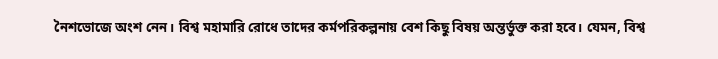নৈশভোজে অংশ নেন। বিশ্ব মহামারি রোধে তাদের কর্মপরিকল্পনায় বেশ কিছু বিষয় অন্তর্ভুক্ত করা হবে। যেমন, বিশ্ব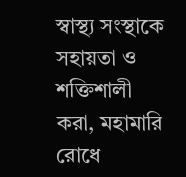স্বাস্থ্য সংস্থাকে সহায়তা ও শক্তিশালী করা, মহামারি রোধে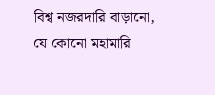বিশ্ব নজরদারি বাড়ানো, যে কোনো মহামারি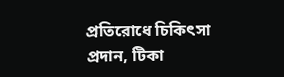প্রতিরোধে চিকিৎসা প্রদান, টিকা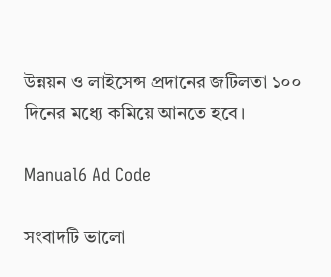উন্নয়ন ও লাইসেন্স প্রদানের জটিলতা ১০০ দিনের মধ্যে কমিয়ে আনতে হবে।

Manual6 Ad Code

সংবাদটি ভালো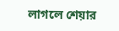লাগলে শেয়ার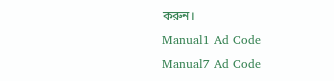করুন।
Manual1 Ad Code
Manual7 Ad Code